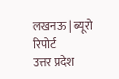लखनऊ | ब्यूरो रिपोर्ट
उत्तर प्रदेश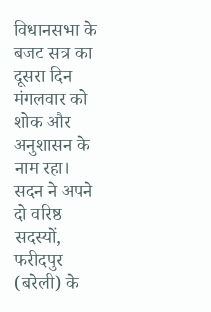विधानसभा के बजट सत्र का दूसरा दिन मंगलवार को शोक और अनुशासन के नाम रहा। सदन ने अपने दो वरिष्ठ सदस्यों, फरीदपुर (बरेली) के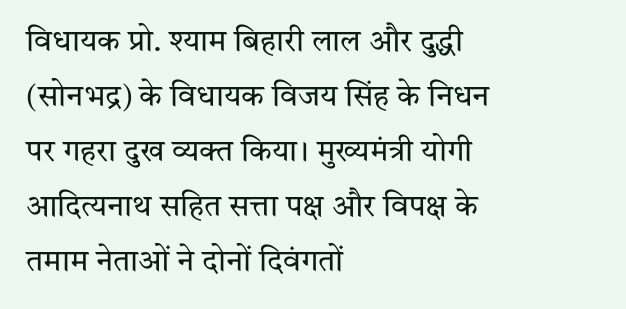विधायक प्रो. श्याम बिहारी लाल और दुद्धी (सोनभद्र) के विधायक विजय सिंह के निधन पर गहरा दुख व्यक्त किया। मुख्यमंत्री योगी आदित्यनाथ सहित सत्ता पक्ष और विपक्ष के तमाम नेताओं ने दोनों दिवंगतों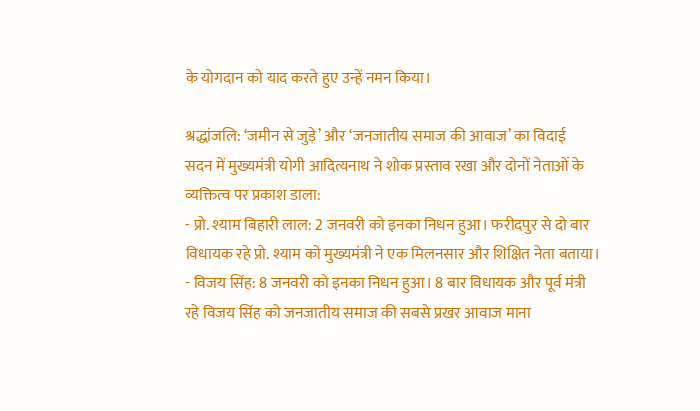के योगदान को याद करते हुए उन्हें नमन किया।

श्रद्धांजलि: ‘जमीन से जुड़े’ और ‘जनजातीय समाज की आवाज’ का विदाई
सदन में मुख्यमंत्री योगी आदित्यनाथ ने शोक प्रस्ताव रखा और दोनों नेताओं के व्यक्तित्व पर प्रकाश डाला:
- प्रो. श्याम बिहारी लाल: 2 जनवरी को इनका निधन हुआ। फरीदपुर से दो बार विधायक रहे प्रो. श्याम को मुख्यमंत्री ने एक मिलनसार और शिक्षित नेता बताया।
- विजय सिंह: 8 जनवरी को इनका निधन हुआ। 8 बार विधायक और पूर्व मंत्री रहे विजय सिंह को जनजातीय समाज की सबसे प्रखर आवाज माना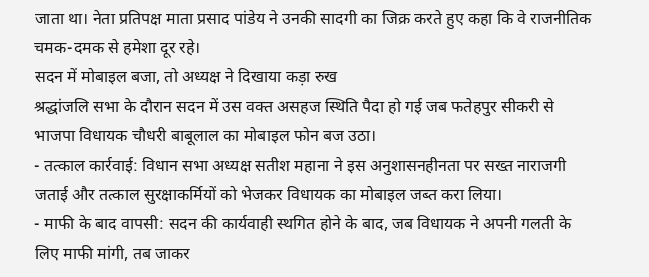जाता था। नेता प्रतिपक्ष माता प्रसाद पांडेय ने उनकी सादगी का जिक्र करते हुए कहा कि वे राजनीतिक चमक-दमक से हमेशा दूर रहे।
सदन में मोबाइल बजा, तो अध्यक्ष ने दिखाया कड़ा रुख
श्रद्धांजलि सभा के दौरान सदन में उस वक्त असहज स्थिति पैदा हो गई जब फतेहपुर सीकरी से भाजपा विधायक चौधरी बाबूलाल का मोबाइल फोन बज उठा।
- तत्काल कार्रवाई: विधान सभा अध्यक्ष सतीश महाना ने इस अनुशासनहीनता पर सख्त नाराजगी जताई और तत्काल सुरक्षाकर्मियों को भेजकर विधायक का मोबाइल जब्त करा लिया।
- माफी के बाद वापसी: सदन की कार्यवाही स्थगित होने के बाद, जब विधायक ने अपनी गलती के लिए माफी मांगी, तब जाकर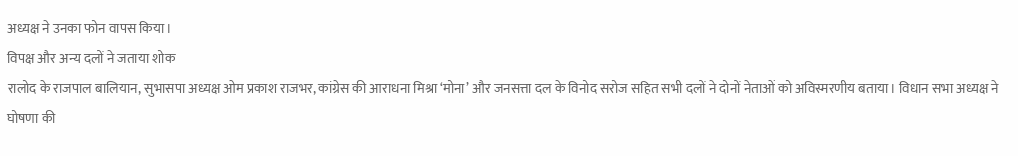अध्यक्ष ने उनका फोन वापस किया।
विपक्ष और अन्य दलों ने जताया शोक
रालोद के राजपाल बालियान, सुभासपा अध्यक्ष ओम प्रकाश राजभर, कांग्रेस की आराधना मिश्रा ‘मोना’ और जनसत्ता दल के विनोद सरोज सहित सभी दलों ने दोनों नेताओं को अविस्मरणीय बताया। विधान सभा अध्यक्ष ने घोषणा की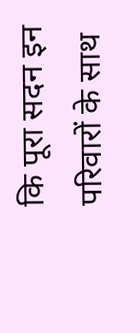कि पूरा सदन इन परिवारों के साथ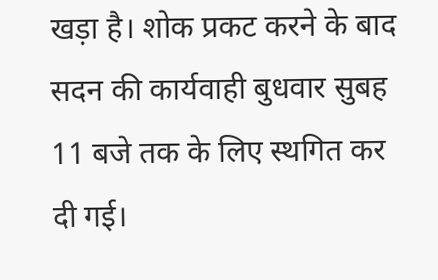खड़ा है। शोक प्रकट करने के बाद सदन की कार्यवाही बुधवार सुबह 11 बजे तक के लिए स्थगित कर दी गई।